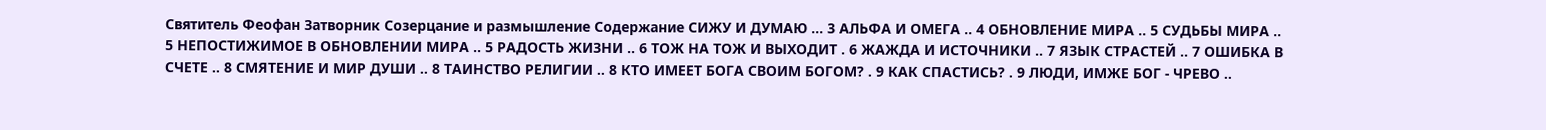Святитель Феофан Затворник Созерцание и размышление Содержание СИЖУ И ДУМАЮ ... 3 АЛЬФА И ОМЕГА .. 4 ОБНОВЛЕНИЕ МИРА .. 5 СУДЬБЫ МИРА .. 5 НЕПОСТИЖИМОЕ В ОБНОВЛЕНИИ МИРА .. 5 РАДОСТЬ ЖИЗНИ .. 6 ТОЖ НА ТОЖ И ВЫХОДИТ . 6 ЖАЖДА И ИСТОЧНИКИ .. 7 ЯЗЫК СТРАСТЕЙ .. 7 ОШИБКА В СЧЕТЕ .. 8 СМЯТЕНИЕ И МИР ДУШИ .. 8 ТАИНСТВО РЕЛИГИИ .. 8 КТО ИМЕЕТ БОГА СВОИМ БОГОМ? . 9 КАК СПАСТИСЬ? . 9 ЛЮДИ, ИМЖЕ БОГ - ЧРЕВО ..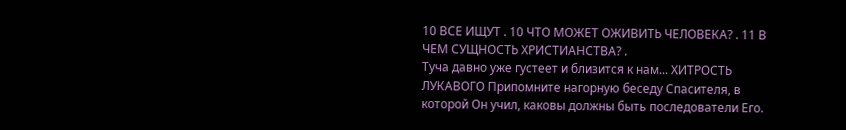10 ВСЕ ИЩУТ . 10 ЧТО МОЖЕТ ОЖИВИТЬ ЧЕЛОВЕКА? . 11 В ЧЕМ СУЩНОСТЬ ХРИСТИАНСТВА? .
Туча давно уже густеет и близится к нам... ХИТРОСТЬ ЛУКАВОГО Припомните нагорную беседу Спасителя, в которой Он учил, каковы должны быть последователи Его.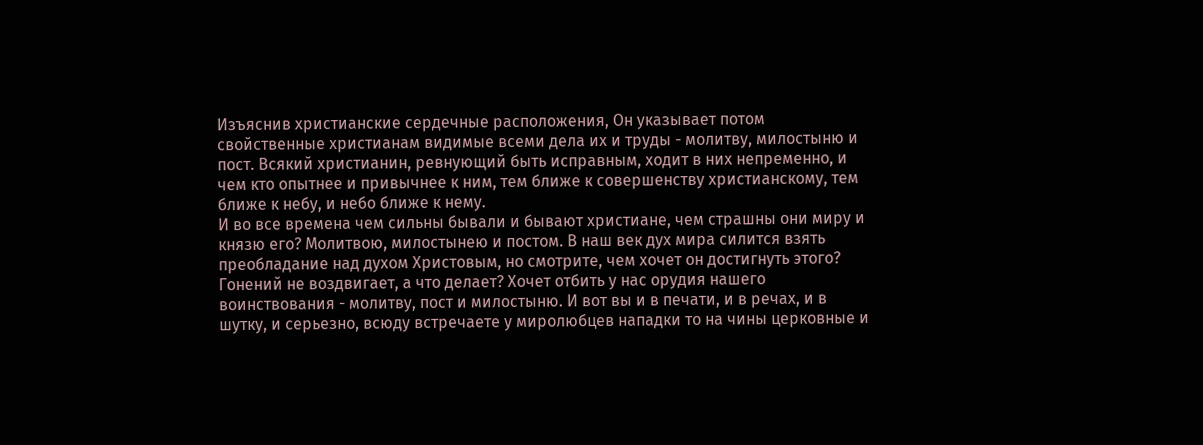Изъяснив христианские сердечные расположения, Он указывает потом свойственные христианам видимые всеми дела их и труды - молитву, милостыню и пост. Всякий христианин, ревнующий быть исправным, ходит в них непременно, и чем кто опытнее и привычнее к ним, тем ближе к совершенству христианскому, тем ближе к небу, и небо ближе к нему.
И во все времена чем сильны бывали и бывают христиане, чем страшны они миру и князю его? Молитвою, милостынею и постом. В наш век дух мира силится взять преобладание над духом Христовым, но смотрите, чем хочет он достигнуть этого? Гонений не воздвигает, а что делает? Хочет отбить у нас орудия нашего воинствования - молитву, пост и милостыню. И вот вы и в печати, и в речах, и в шутку, и серьезно, всюду встречаете у миролюбцев нападки то на чины церковные и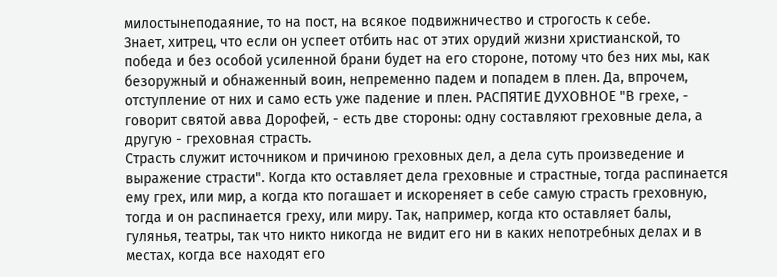милостынеподаяние, то на пост, на всякое подвижничество и строгость к себе.
Знает, хитрец, что если он успеет отбить нас от этих орудий жизни христианской, то победа и без особой усиленной брани будет на его стороне, потому что без них мы, как безоружный и обнаженный воин, непременно падем и попадем в плен. Да, впрочем, отступление от них и само есть уже падение и плен. РАСПЯТИЕ ДУХОВНОЕ "В грехе, - говорит святой авва Дорофей, - есть две стороны: одну составляют греховные дела, а другую - греховная страсть.
Страсть служит источником и причиною греховных дел, а дела суть произведение и выражение страсти". Когда кто оставляет дела греховные и страстные, тогда распинается ему грех, или мир, а когда кто погашает и искореняет в себе самую страсть греховную, тогда и он распинается греху, или миру. Так, например, когда кто оставляет балы, гулянья, театры, так что никто никогда не видит его ни в каких непотребных делах и в местах, когда все находят его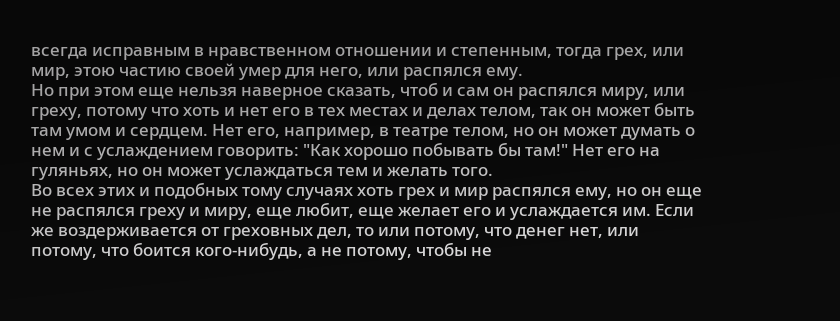всегда исправным в нравственном отношении и степенным, тогда грех, или мир, этою частию своей умер для него, или распялся ему.
Но при этом еще нельзя наверное сказать, чтоб и сам он распялся миру, или греху, потому что хоть и нет его в тех местах и делах телом, так он может быть там умом и сердцем. Нет его, например, в театре телом, но он может думать о нем и с услаждением говорить: "Как хорошо побывать бы там!" Нет его на гуляньях, но он может услаждаться тем и желать того.
Во всех этих и подобных тому случаях хоть грех и мир распялся ему, но он еще не распялся греху и миру, еще любит, еще желает его и услаждается им. Если же воздерживается от греховных дел, то или потому, что денег нет, или потому, что боится кого-нибудь, а не потому, чтобы не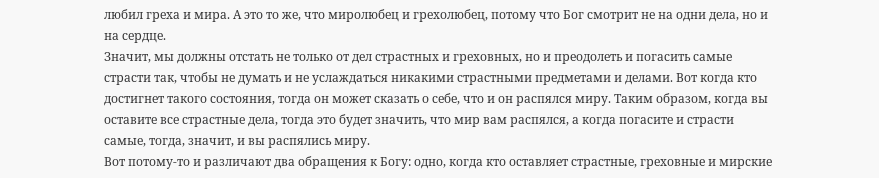любил греха и мира. А это то же, что миролюбец и грехолюбец, потому что Бог смотрит не на одни дела, но и на сердце.
Значит, мы должны отстать не только от дел страстных и греховных, но и преодолеть и погасить самые страсти так, чтобы не думать и не услаждаться никакими страстными предметами и делами. Вот когда кто достигнет такого состояния, тогда он может сказать о себе, что и он распялся миру. Таким образом, когда вы оставите все страстные дела, тогда это будет значить, что мир вам распялся, а когда погасите и страсти самые, тогда, значит, и вы распялись миру.
Вот потому-то и различают два обращения к Богу: одно, когда кто оставляет страстные, греховные и мирские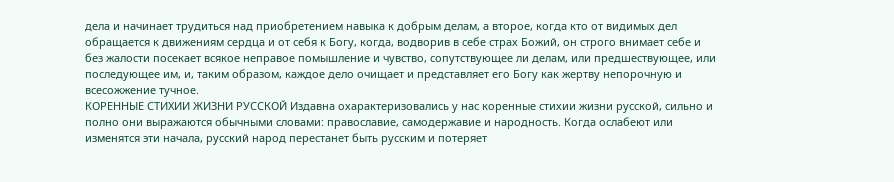дела и начинает трудиться над приобретением навыка к добрым делам, а второе, когда кто от видимых дел обращается к движениям сердца и от себя к Богу, когда, водворив в себе страх Божий, он строго внимает себе и без жалости посекает всякое неправое помышление и чувство, сопутствующее ли делам, или предшествующее, или последующее им, и, таким образом, каждое дело очищает и представляет его Богу как жертву непорочную и всесожжение тучное.
КОРЕННЫЕ СТИХИИ ЖИЗНИ РУССКОЙ Издавна охарактеризовались у нас коренные стихии жизни русской, сильно и полно они выражаются обычными словами: православие, самодержавие и народность. Когда ослабеют или изменятся эти начала, русский народ перестанет быть русским и потеряет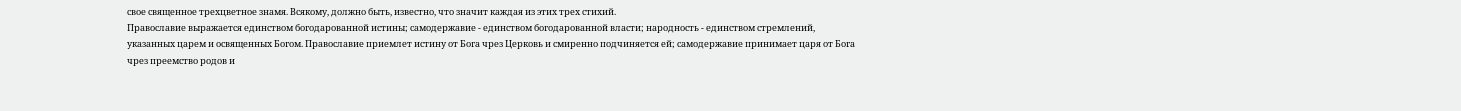свое священное трехцветное знамя. Всякому, должно быть, известно, что значит каждая из этих трех стихий.
Православие выражается единством богодарованной истины; самодержавие - единством богодарованной власти; народность - единством стремлений, указанных царем и освященных Богом. Православие приемлет истину от Бога чрез Церковь и смиренно подчиняется ей; самодержавие принимает царя от Бога чрез преемство родов и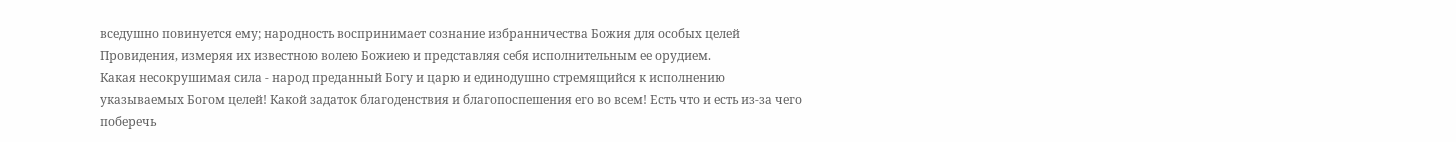вседушно повинуется ему; народность воспринимает сознание избранничества Божия для особых целей Провидения, измеряя их известною волею Божиею и представляя себя исполнительным ее орудием.
Какая несокрушимая сила - народ преданный Богу и царю и единодушно стремящийся к исполнению указываемых Богом целей! Какой задаток благоденствия и благопоспешения его во всем! Есть что и есть из-за чего поберечь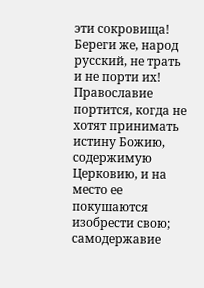эти сокровища! Береги же, народ русский, не трать и не порти их! Православие портится, когда не хотят принимать истину Божию, содержимую Церковию, и на место ее покушаются изобрести свою; самодержавие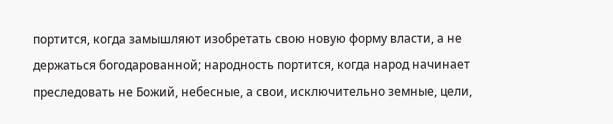портится, когда замышляют изобретать свою новую форму власти, а не держаться богодарованной; народность портится, когда народ начинает преследовать не Божий, небесные, а свои, исключительно земные, цели,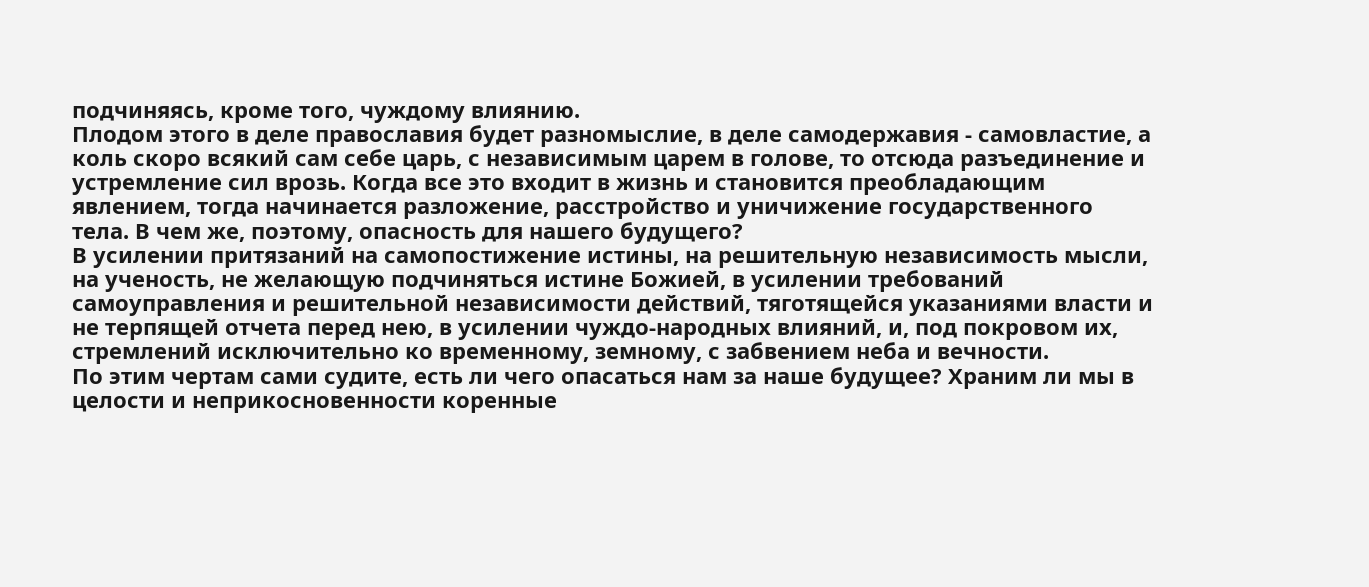подчиняясь, кроме того, чуждому влиянию.
Плодом этого в деле православия будет разномыслие, в деле самодержавия - самовластие, а коль скоро всякий сам себе царь, с независимым царем в голове, то отсюда разъединение и устремление сил врозь. Когда все это входит в жизнь и становится преобладающим явлением, тогда начинается разложение, расстройство и уничижение государственного тела. В чем же, поэтому, опасность для нашего будущего?
В усилении притязаний на самопостижение истины, на решительную независимость мысли, на ученость, не желающую подчиняться истине Божией, в усилении требований самоуправления и решительной независимости действий, тяготящейся указаниями власти и не терпящей отчета перед нею, в усилении чуждо-народных влияний, и, под покровом их, стремлений исключительно ко временному, земному, с забвением неба и вечности.
По этим чертам сами судите, есть ли чего опасаться нам за наше будущее? Храним ли мы в целости и неприкосновенности коренные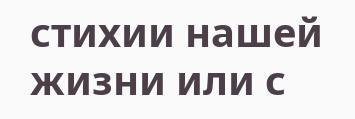стихии нашей жизни или с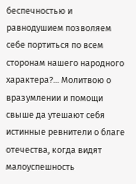беспечностью и равнодушием позволяем себе портиться по всем сторонам нашего народного характера?... Молитвою о вразумлении и помощи свыше да утешают себя истинные ревнители о благе отечества, когда видят малоуспешность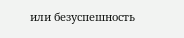или безуспешность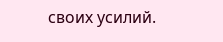своих усилий.